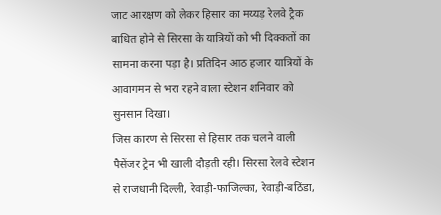जाट आरक्षण को लेकर हिसार का मय्यड़ रेलवे ट्रैक बाधित होने से सिरसा के यात्रियों को भी दिक्कतों का सामना करना पड़ा है। प्रतिदिन आठ हजार यात्रियों के आवागमन से भरा रहने वाला स्टेशन शनिवार को सुनसान दिखा।
जिस कारण से सिरसा से हिसार तक चलने वाली पैसेंजर ट्रेन भी खाली दौड़ती रही। सिरसा रेलवे स्टेशन से राजधानी दिल्ली, रेवाड़ी-फाजिल्का, रेवाड़ी-बठिंडा,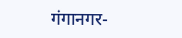गंगानगर-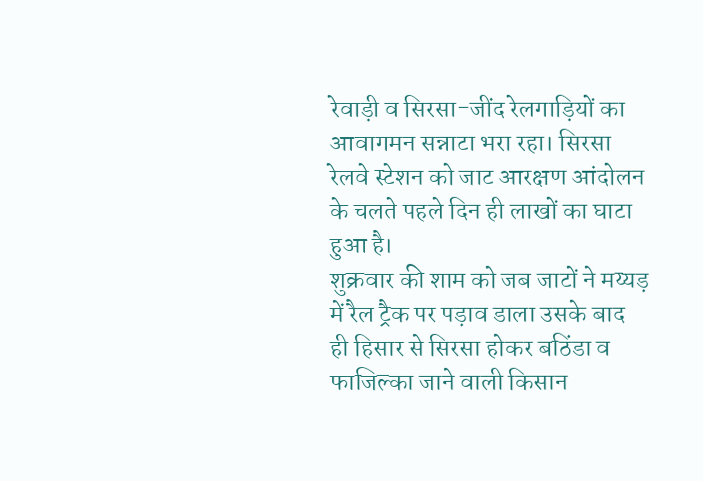रेवाड़ी व सिरसा-जींद रेलगाड़ियों का आवागमन सन्नाटा भरा रहा। सिरसा रेलवे स्टेशन को जाट आरक्षण आंदोलन के चलते पहले दिन ही लाखों का घाटा हुआ है।
शुक्रवार की शाम को जब जाटों ने मय्यड़ में रैल ट्रैक पर पड़ाव डाला उसके बाद ही हिसार से सिरसा होकर बठिंडा व फाजिल्का जाने वाली किसान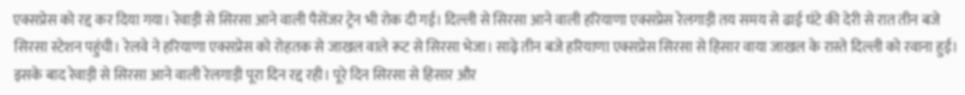एक्सप्रेस को रद्द कर दिया गया। रेवाड़ी से सिरसा आने वाली पैसेंजर ट्रेन भी रोक दी गई। दिल्ली से सिरसा आने वाली हरियाणा एक्सप्रेस रेलगाड़ी तय समय से ढाई घंटे की देरी से रात तीन बजे सिरसा स्टेशन पहुंची। रेलवे ने हरियाणा एक्सप्रेस को रोहतक से जाखल वाले रूट से सिरसा भेजा। साढ़े तीन बजे हरियाणा एक्सप्रेस सिरसा से हिसार वाया जाखल के रास्ते दिल्ली को रवाना हुई। इसके बाद रेवाड़ी से सिरसा आने वाली रेलगाड़ी पूरा दिन रद्द रही। पूरे दिन सिरसा से हिसार और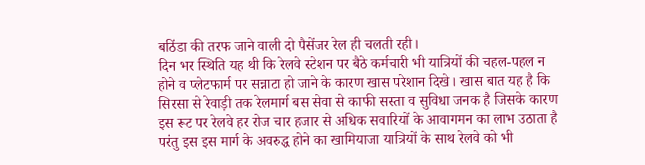बठिंडा की तरफ जाने वाली दो पैसेंजर रेल ही चलती रही।
दिन भर स्थिति यह थी कि रेलवे स्टेशन पर बैठे कर्मचारी भी यात्रियों की चहल-पहल न होने व प्लेटफार्म पर सन्नाटा हो जाने के कारण खास परेशान दिखे। खास बात यह है कि सिरसा से रेवाड़ी तक रेलमार्ग बस सेवा से काफी सस्ता व सुविधा जनक है जिसके कारण इस रूट पर रेलवे हर रोज चार हजार से अधिक सवारियों के आवागमन का लाभ उठाता है परंतु इस इस मार्ग के अवरुद्ध होने का खामियाजा यात्रियों के साथ रेलवे को भी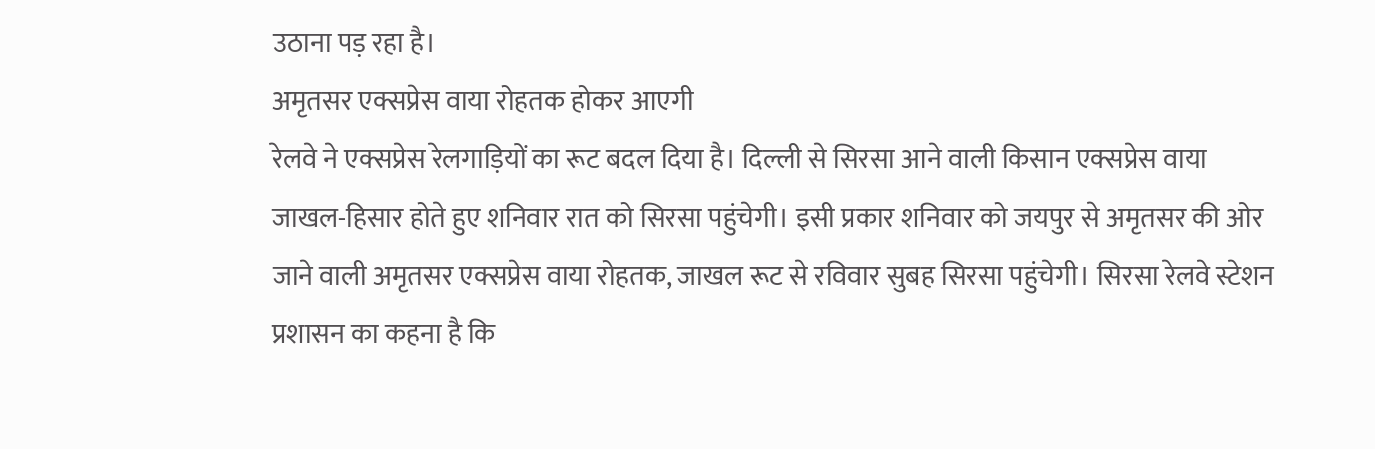उठाना पड़ रहा है।
अमृतसर एक्सप्रेस वाया रोहतक होकर आएगी
रेलवे ने एक्सप्रेस रेलगाड़ियों का रूट बदल दिया है। दिल्ली से सिरसा आने वाली किसान एक्सप्रेस वाया जाखल-हिसार होते हुए शनिवार रात को सिरसा पहुंचेगी। इसी प्रकार शनिवार को जयपुर से अमृतसर की ओर जाने वाली अमृतसर एक्सप्रेस वाया रोहतक, जाखल रूट से रविवार सुबह सिरसा पहुंचेगी। सिरसा रेलवे स्टेशन प्रशासन का कहना है कि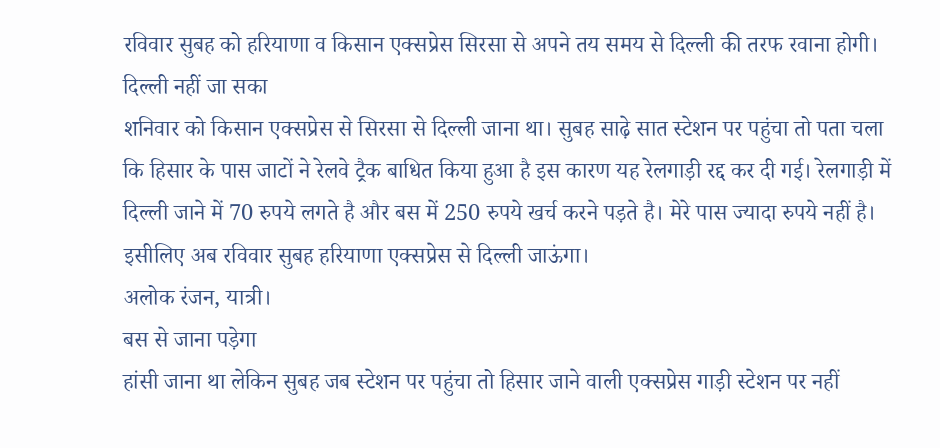रविवार सुबह को हरियाणा व किसान एक्सप्रेस सिरसा से अपने तय समय से दिल्ली की तरफ रवाना होगी।
दिल्ली नहीं जा सका
शनिवार को किसान एक्सप्रेस से सिरसा से दिल्ली जाना था। सुबह साढ़े सात स्टेशन पर पहुंचा तो पता चला कि हिसार के पास जाटों ने रेलवे ट्रैक बाधित किया हुआ है इस कारण यह रेलगाड़ी रद्द कर दी गई। रेलगाड़ी में दिल्ली जाने में 70 रुपये लगते है और बस में 250 रुपये खर्च करने पड़ते है। मेरे पास ज्यादा रुपये नहीं है। इसीलिए अब रविवार सुबह हरियाणा एक्सप्रेस से दिल्ली जाऊंगा।
अलोक रंजन, यात्री।
बस से जाना पड़ेगा
हांसी जाना था लेकिन सुबह जब स्टेशन पर पहुंचा तो हिसार जाने वाली एक्सप्रेस गाड़ी स्टेशन पर नहीं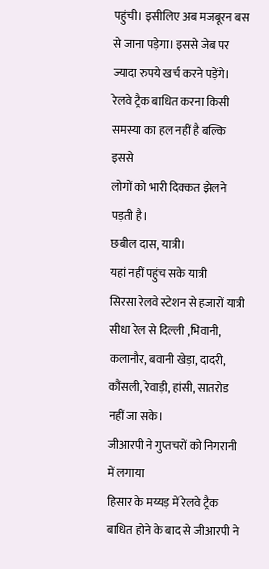पहुंची। इसीलिए अब मजबूरन बस से जाना पड़ेगा। इससे जेब पर ज्यादा रुपये खर्च करने पड़ेंगे। रेलवे ट्रैक बाधित करना किसी समस्या का हल नहीं है बल्कि इससे
लोगों को भारी दिक्कत झेलने पड़ती है।
छबील दास, यात्री।
यहां नहीं पहुंच सके यात्री
सिरसा रेलवे स्टेशन से हजारों यात्री सीधा रेल से दिल्ली ,भिवानी, कलानौर, बवानी खेड़ा, दादरी, कौंसली, रेवाड़ी, हांसी, सातरोड नहीं जा सके।
जीआरपी ने गुप्तचरों को निगरानी में लगाया
हिसार के मय्यड़ में रेलवे ट्रैक बाधित होने के बाद से जीआरपी ने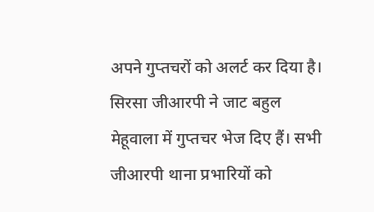अपने गुप्तचरों को अलर्ट कर दिया है। सिरसा जीआरपी ने जाट बहुल मेहूवाला में गुप्तचर भेज दिए हैं। सभी जीआरपी थाना प्रभारियों को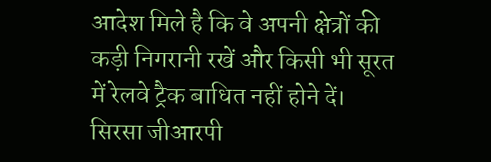आदेश मिले है कि वे अपनी क्षेत्रों की कड़ी निगरानी रखें और किसी भी सूरत में रेलवे ट्रैक बाधित नहीं होने दें। सिरसा जीआरपी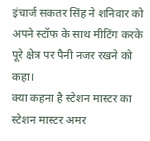इंचार्ज सकतर सिंह ने शनिवार को अपने स्टॉफ के साथ मीटिंग करके पूरे क्षेत्र पर पैनी नजर रखने को कहा।
क्या कहना है स्टेशन मास्टर का
स्टेशन मास्टर अमर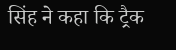सिंह ने कहा कि ट्रैक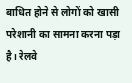बाधित होने से लोगों को खासी परेशानी का सामना करना पड़ा है। रेलवे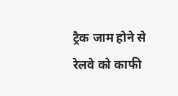ट्रैक जाम होने से रेलवे को काफी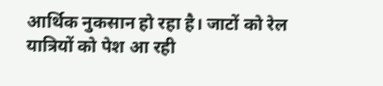आर्थिक नुकसान हो रहा है। जाटों को रेल यात्रियों को पेश आ रही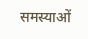समस्याओं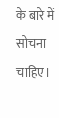के बारे में सोचना चाहिए।